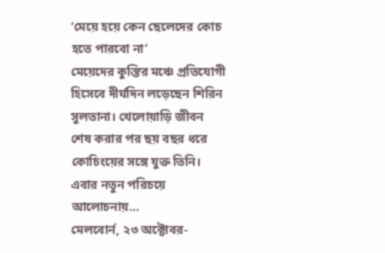‘মেয়ে হয়ে কেন ছেলেদের কোচ হতে পারবো না’
মেয়েদের কুস্তির মঞ্চে প্রতিযোগী হিসেবে দীর্ঘদিন লড়েছেন শিরিন সুলতানা। খেলোয়াড়ি জীবন শেষ করার পর ছয় বছর ধরে কোচিংয়ের সঙ্গে যুক্ত তিনি। এবার নতুন পরিচয়ে আলোচনায়…
মেলবোর্ন, ২৩ অক্টোবর-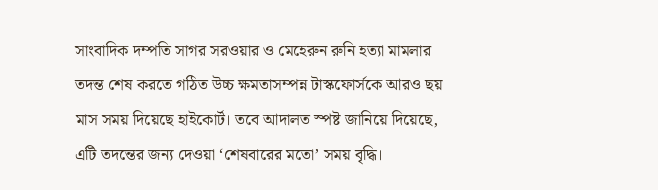সাংবাদিক দম্পতি সাগর সরওয়ার ও মেহেরুন রুনি হত্যা মামলার তদন্ত শেষ করতে গঠিত উচ্চ ক্ষমতাসম্পন্ন টাস্কফোর্সকে আরও ছয় মাস সময় দিয়েছে হাইকোর্ট। তবে আদালত স্পষ্ট জানিয়ে দিয়েছে, এটি তদন্তের জন্য দেওয়া ‘শেষবারের মতো’ সময় বৃদ্ধি।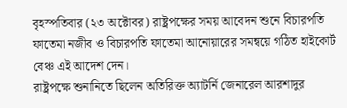বৃহস্পতিবার (২৩ অক্টোবর) রাষ্ট্রপক্ষের সময় আবেদন শুনে বিচারপতি ফাতেমা নজীব ও বিচারপতি ফাতেমা আনোয়ারের সমন্বয়ে গঠিত হাইকোর্ট বেঞ্চ এই আদেশ দেন।
রাষ্ট্রপক্ষে শুনানিতে ছিলেন অতিরিক্ত অ্যাটর্নি জেনারেল আরশাদুর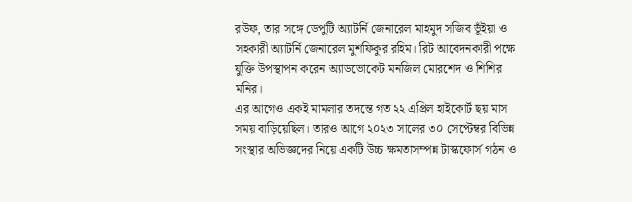রউফ, তার সঙ্গে ডেপুটি অ্যাটর্নি জেনারেল মাহমুদ সজিব ভূঁইয়া ও সহকারী অ্যাটর্নি জেনারেল মুশফিকুর রহিম। রিট আবেদনকারী পক্ষে যুক্তি উপস্থাপন করেন অ্যাডভোকেট মনজিল মোরশেদ ও শিশির মনির।
এর আগেও একই মামলার তদন্তে গত ২২ এপ্রিল হাইকোর্ট ছয় মাস সময় বাড়িয়েছিল। তারও আগে ২০২৩ সালের ৩০ সেপ্টেম্বর বিভিন্ন সংস্থার অভিজ্ঞদের নিয়ে একটি উচ্চ ক্ষমতাসম্পন্ন টাস্কফোর্স গঠন ও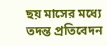ছয় মাসের মধ্যে তদন্ত প্রতিবেদন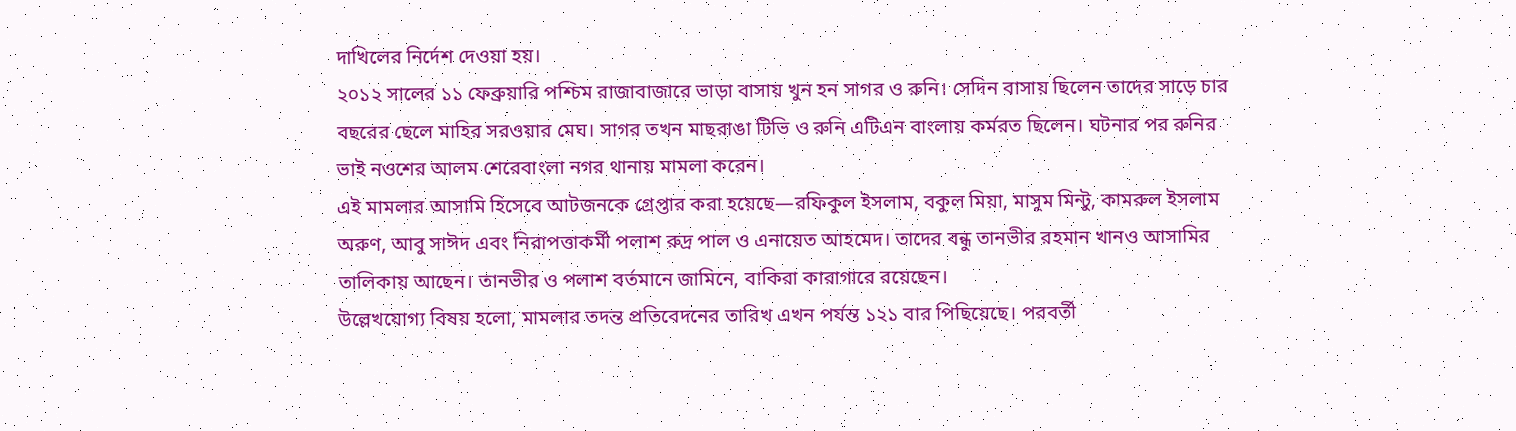দাখিলের নির্দেশ দেওয়া হয়।
২০১২ সালের ১১ ফেব্রুয়ারি পশ্চিম রাজাবাজারে ভাড়া বাসায় খুন হন সাগর ও রুনি। সেদিন বাসায় ছিলেন তাদের সাড়ে চার বছরের ছেলে মাহির সরওয়ার মেঘ। সাগর তখন মাছরাঙা টিভি ও রুনি এটিএন বাংলায় কর্মরত ছিলেন। ঘটনার পর রুনির ভাই নওশের আলম শেরেবাংলা নগর থানায় মামলা করেন।
এই মামলার আসামি হিসেবে আটজনকে গ্রেপ্তার করা হয়েছে—রফিকুল ইসলাম, বকুল মিয়া, মাসুম মিন্টু, কামরুল ইসলাম অরুণ, আবু সাঈদ এবং নিরাপত্তাকর্মী পলাশ রুদ্র পাল ও এনায়েত আহমেদ। তাদের বন্ধু তানভীর রহমান খানও আসামির তালিকায় আছেন। তানভীর ও পলাশ বর্তমানে জামিনে, বাকিরা কারাগারে রয়েছেন।
উল্লেখযোগ্য বিষয় হলো, মামলার তদন্ত প্রতিবেদনের তারিখ এখন পর্যন্ত ১২১ বার পিছিয়েছে। পরবর্তী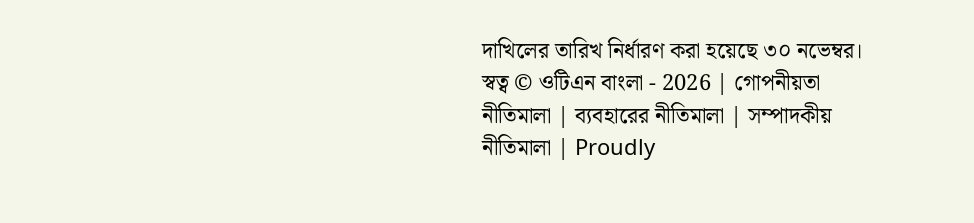দাখিলের তারিখ নির্ধারণ করা হয়েছে ৩০ নভেম্বর।
স্বত্ব © ওটিএন বাংলা - 2026 | গোপনীয়তা নীতিমালা | ব্যবহারের নীতিমালা | সম্পাদকীয় নীতিমালা | Proudly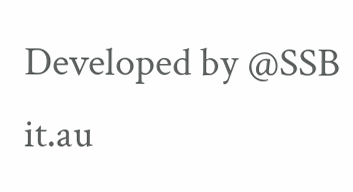Developed by @SSB it.au